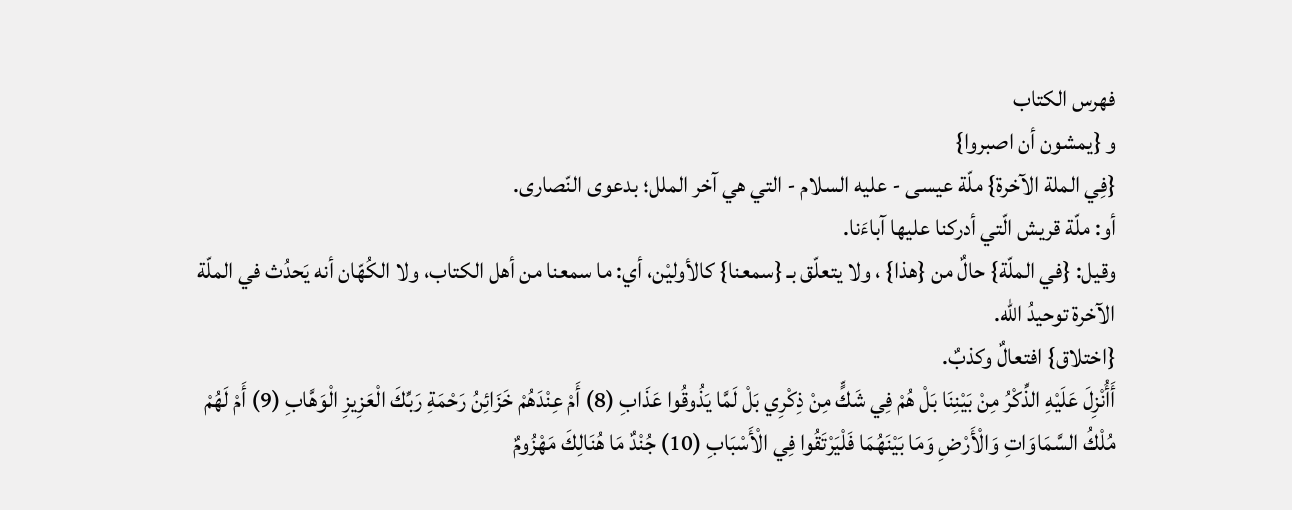فهرس الكتاب
و {يمشون أن اصبروا}
{فِي الملة الآخرة} ملّة عيسى - عليه السلام - التي هي آخر الملل؛ بدعوى النّصارى.
أو: ملّة قريش الّتي أدركنا عليها آباءَنا.
وقيل: {في الملّة} حالٌ من {هذا} ، ولا يتعلّق بـ {سمعنا} كالأوليْن، أي: ما سمعنا من أهل الكتاب، ولا الكُهّان أنه يَحدُث في الملّة الآخرة توحيدُ الله.
{اختلاق} افتعالٌ وكذبٌ.
أَأُنْزِلَ عَلَيْهِ الذِّكْرُ مِنْ بَيْنِنَا بَلْ هُمْ فِي شَكٍّ مِنْ ذِكْرِي بَلْ لَمَّا يَذُوقُوا عَذَابِ (8) أَمْ عِنْدَهُمْ خَزَائِنُ رَحْمَةِ رَبِّكَ الْعَزِيزِ الْوَهَّابِ (9) أَمْ لَهُمْ مُلْكُ السَّمَاوَاتِ وَالْأَرْضِ وَمَا بَيْنَهُمَا فَلْيَرْتَقُوا فِي الْأَسْبَابِ (10) جُنْدٌ مَا هُنَالِكَ مَهْزُومٌ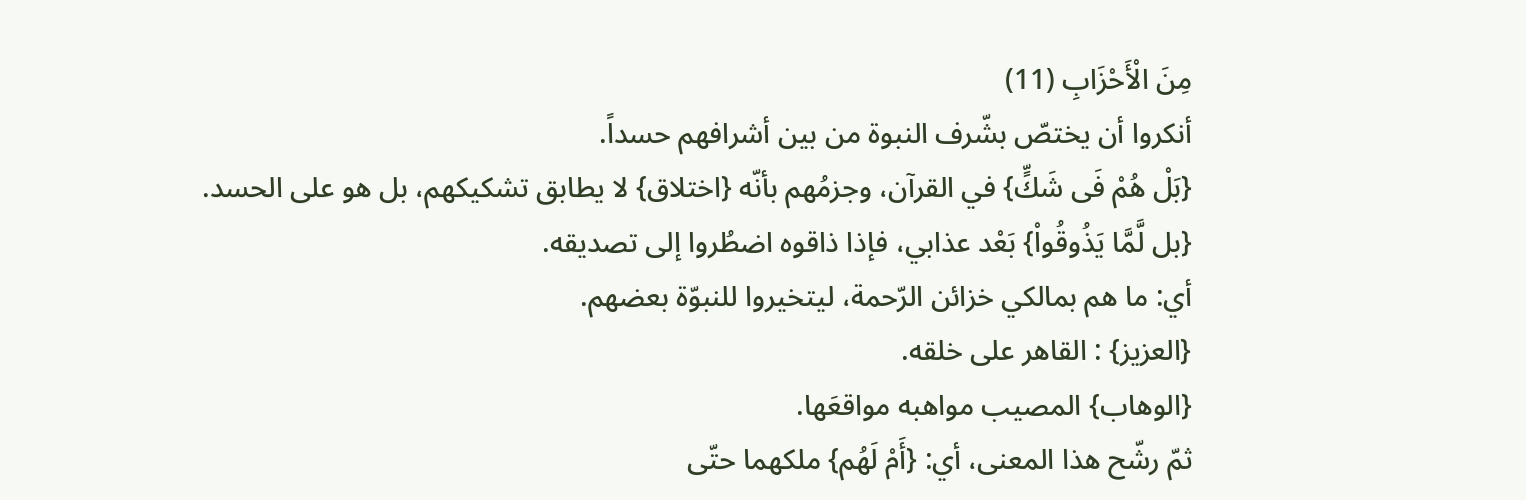مِنَ الْأَحْزَابِ (11)
أنكروا أن يختصّ بشّرف النبوة من بين أشرافهم حسداً.
{بَلْ هُمْ فَى شَكٍّ} في القرآن، وجزمُهم بأنّه {اختلاق} لا يطابق تشكيكهم، بل هو على الحسد.
{بل لَّمَّا يَذُوقُواْ} بَعْد عذابي، فإذا ذاقوه اضطُروا إلى تصديقه.
أي: ما هم بمالكي خزائن الرّحمة، ليتخيروا للنبوّة بعضهم.
{العزيز} : القاهر على خلقه.
{الوهاب} المصيب مواهبه مواقعَها.
ثمّ رشّح هذا المعنى، أي: {أَمْ لَهُم} ملكهما حتّى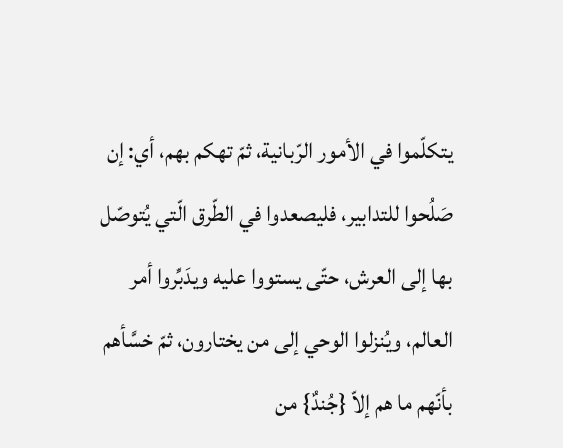يتكلّموا في الأمور الرّبانية، ثمّ تهكم بهم، أي: إن صَلُحوا للتدابير، فليصعدوا في الطّرق الّتي يُتوصّل بها إلى العرش، حتّى يستووا عليه ويدَبِّروا أمر العالم، ويُنزلوا الوحي إلى من يختارون، ثمّ خسَّأهم بأنّهم ما هم إلاّ {جُندٌ} من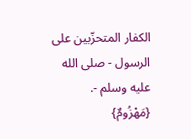الكفار المتحزّبين على الرسول - صلى الله عليه وسلم -.
{مَهْزُومٌ}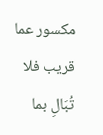مكسور عما قريب فلا تُبَالِ بما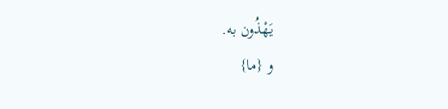يَهْذُون به.
و {ما}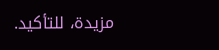مزيدة، للتأكيد.